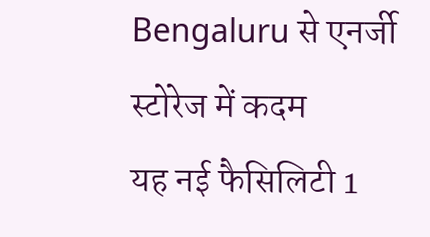Bengaluru से एनर्जी स्टोरेज में कदम
यह नई फैसिलिटी 1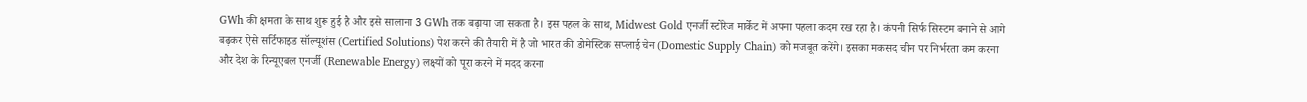GWh की क्षमता के साथ शुरू हुई है और इसे सालाना 3 GWh तक बढ़ाया जा सकता है। इस पहल के साथ, Midwest Gold एनर्जी स्टोरेज मार्केट में अपना पहला कदम रख रहा है। कंपनी सिर्फ सिस्टम बनाने से आगे बढ़कर ऐसे सर्टिफाइड सॉल्यूशंस (Certified Solutions) पेश करने की तैयारी में है जो भारत की डोमेस्टिक सप्लाई चेन (Domestic Supply Chain) को मजबूत करेंगे। इसका मकसद चीन पर निर्भरता कम करना और देश के रिन्यूएबल एनर्जी (Renewable Energy) लक्ष्यों को पूरा करने में मदद करना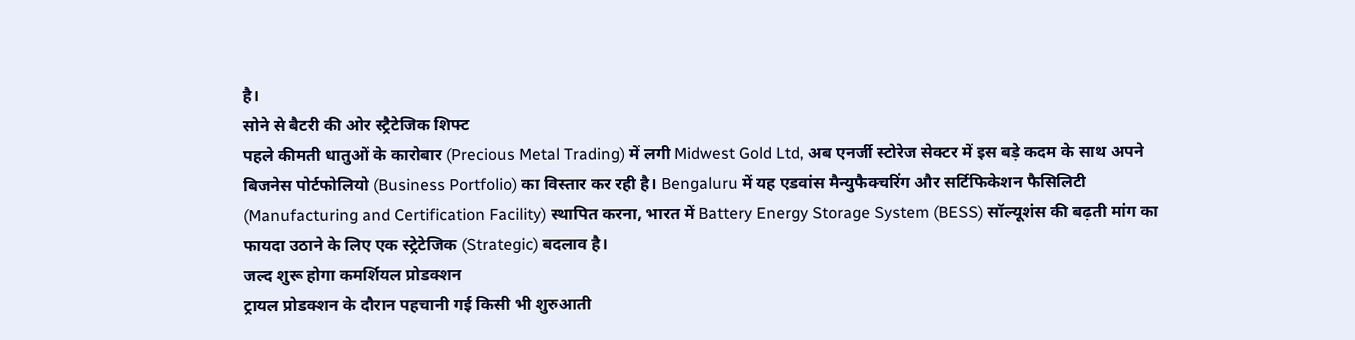है।
सोने से बैटरी की ओर स्ट्रैटेजिक शिफ्ट
पहले कीमती धातुओं के कारोबार (Precious Metal Trading) में लगी Midwest Gold Ltd, अब एनर्जी स्टोरेज सेक्टर में इस बड़े कदम के साथ अपने बिजनेस पोर्टफोलियो (Business Portfolio) का विस्तार कर रही है। Bengaluru में यह एडवांस मैन्युफैक्चरिंग और सर्टिफिकेशन फैसिलिटी (Manufacturing and Certification Facility) स्थापित करना, भारत में Battery Energy Storage System (BESS) सॉल्यूशंस की बढ़ती मांग का फायदा उठाने के लिए एक स्ट्रेटेजिक (Strategic) बदलाव है।
जल्द शुरू होगा कमर्शियल प्रोडक्शन
ट्रायल प्रोडक्शन के दौरान पहचानी गई किसी भी शुरुआती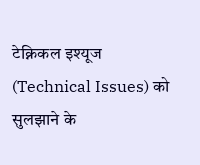टेक्निकल इश्यूज (Technical Issues) को सुलझाने के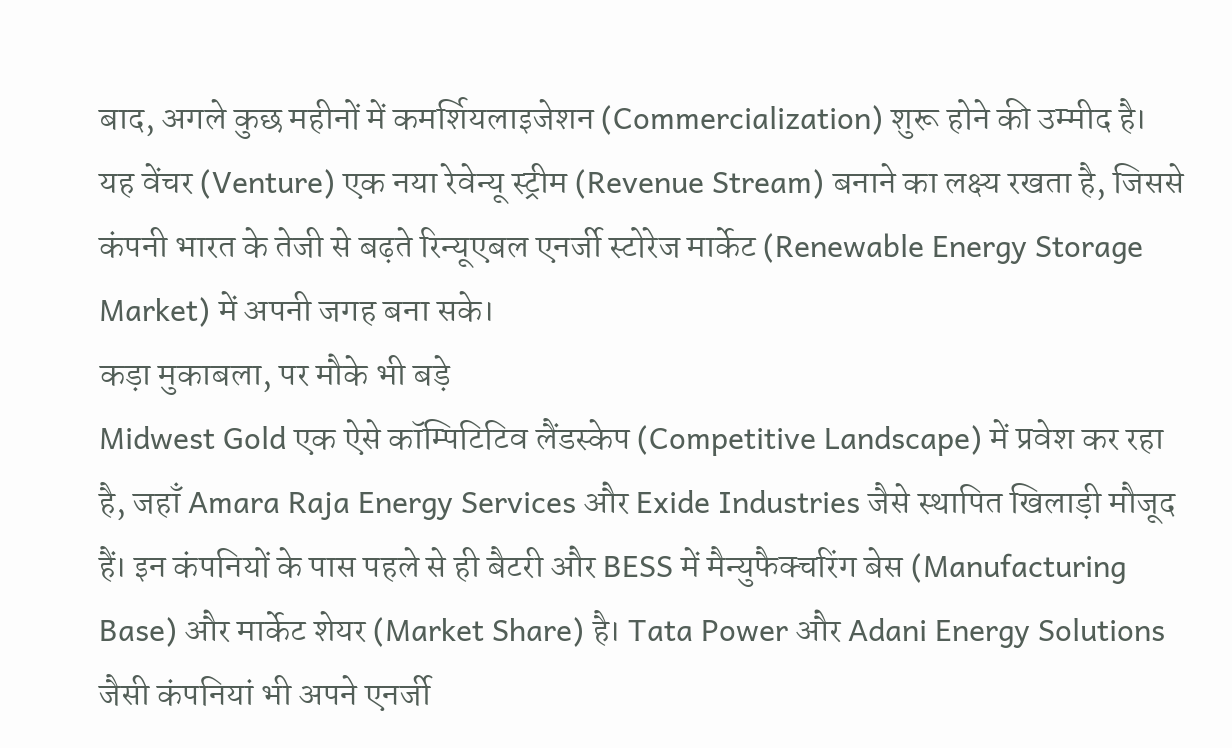बाद, अगले कुछ महीनों में कमर्शियलाइजेशन (Commercialization) शुरू होने की उम्मीद है। यह वेंचर (Venture) एक नया रेवेन्यू स्ट्रीम (Revenue Stream) बनाने का लक्ष्य रखता है, जिससे कंपनी भारत के तेजी से बढ़ते रिन्यूएबल एनर्जी स्टोरेज मार्केट (Renewable Energy Storage Market) में अपनी जगह बना सके।
कड़ा मुकाबला, पर मौके भी बड़े
Midwest Gold एक ऐसे कॉम्पिटिटिव लैंडस्केप (Competitive Landscape) में प्रवेश कर रहा है, जहाँ Amara Raja Energy Services और Exide Industries जैसे स्थापित खिलाड़ी मौजूद हैं। इन कंपनियों के पास पहले से ही बैटरी और BESS में मैन्युफैक्चरिंग बेस (Manufacturing Base) और मार्केट शेयर (Market Share) है। Tata Power और Adani Energy Solutions जैसी कंपनियां भी अपने एनर्जी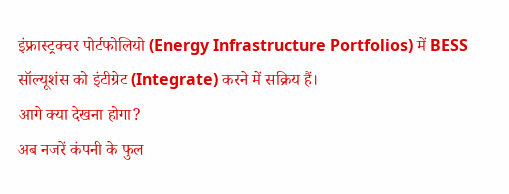इंफ्रास्ट्रक्चर पोर्टफोलियो (Energy Infrastructure Portfolios) में BESS सॉल्यूशंस को इंटीग्रेट (Integrate) करने में सक्रिय हैं।
आगे क्या देखना होगा?
अब नजरें कंपनी के फुल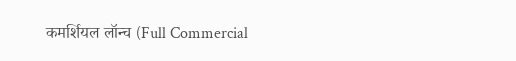कमर्शियल लॉन्च (Full Commercial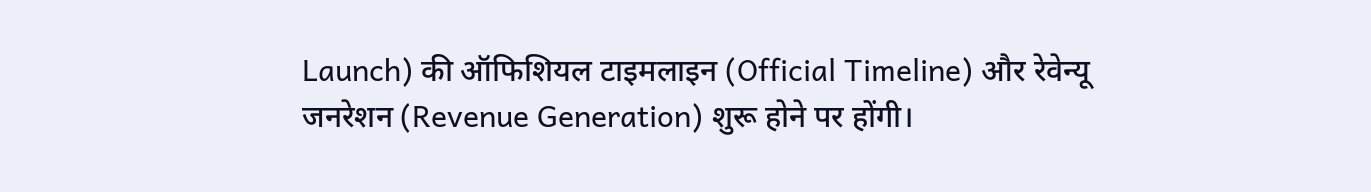Launch) की ऑफिशियल टाइमलाइन (Official Timeline) और रेवेन्यू जनरेशन (Revenue Generation) शुरू होने पर होंगी।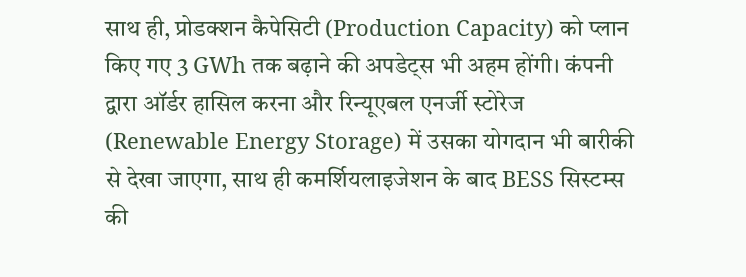साथ ही, प्रोडक्शन कैपेसिटी (Production Capacity) को प्लान किए गए 3 GWh तक बढ़ाने की अपडेट्स भी अहम होंगी। कंपनी द्वारा ऑर्डर हासिल करना और रिन्यूएबल एनर्जी स्टोरेज (Renewable Energy Storage) में उसका योगदान भी बारीकी से देखा जाएगा, साथ ही कमर्शियलाइजेशन के बाद BESS सिस्टम्स की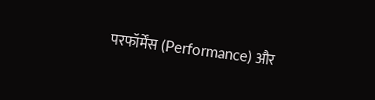परफॉर्मेंस (Performance) और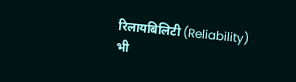रिलायबिलिटी (Reliability) भी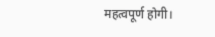महत्वपूर्ण होगी।